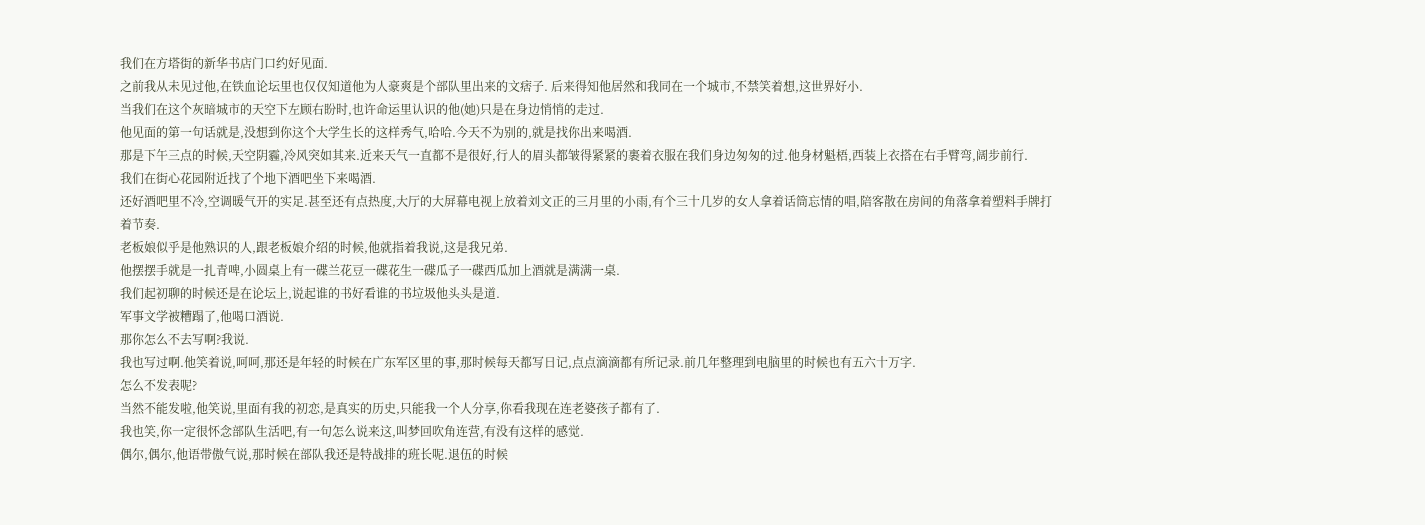我们在方塔街的新华书店门口约好见面.
之前我从未见过他,在铁血论坛里也仅仅知道他为人豪爽是个部队里出来的文痞子. 后来得知他居然和我同在一个城市,不禁笑着想,这世界好小.
当我们在这个灰暗城市的天空下左顾右盼时,也许命运里认识的他(她)只是在身边悄悄的走过.
他见面的第一句话就是,没想到你这个大学生长的这样秀气,哈哈.今天不为别的,就是找你出来喝酒.
那是下午三点的时候,天空阴霾,冷风突如其来.近来天气一直都不是很好,行人的眉头都皱得紧紧的裹着衣服在我们身边匆匆的过.他身材魁梧,西装上衣搭在右手臂弯,阔步前行.
我们在街心花园附近找了个地下酒吧坐下来喝酒.
还好酒吧里不冷,空调暖气开的实足.甚至还有点热度,大厅的大屏幕电视上放着刘文正的三月里的小雨,有个三十几岁的女人拿着话筒忘情的唱,陪客散在房间的角落拿着塑料手牌打着节奏.
老板娘似乎是他熟识的人,跟老板娘介绍的时候,他就指着我说,这是我兄弟.
他摆摆手就是一扎青啤,小圆桌上有一碟兰花豆一碟花生一碟瓜子一碟西瓜加上酒就是满满一桌.
我们起初聊的时候还是在论坛上,说起谁的书好看谁的书垃圾他头头是道.
军事文学被糟蹋了,他喝口酒说.
那你怎么不去写啊?我说.
我也写过啊.他笑着说,呵呵,那还是年轻的时候在广东军区里的事,那时候每天都写日记,点点滴滴都有所记录.前几年整理到电脑里的时候也有五六十万字.
怎么不发表呢?
当然不能发啦,他笑说,里面有我的初恋,是真实的历史,只能我一个人分享,你看我现在连老婆孩子都有了.
我也笑,你一定很怀念部队生活吧,有一句怎么说来这,叫梦回吹角连营,有没有这样的感觉.
偶尔,偶尔,他语带傲气说,那时候在部队我还是特战排的班长呢.退伍的时候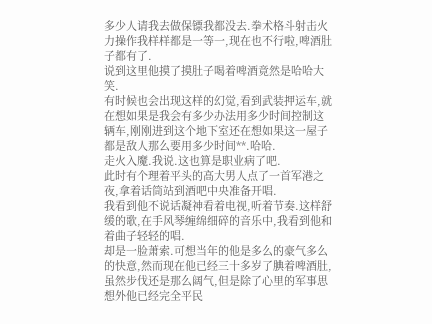多少人请我去做保镖我都没去.拳术格斗射击火力操作我样样都是一等一,现在也不行啦,啤酒肚子都有了.
说到这里他摸了摸肚子喝着啤酒竟然是哈哈大笑.
有时候也会出现这样的幻觉,看到武装押运车,就在想如果是我会有多少办法用多少时间控制这辆车,刚刚进到这个地下室还在想如果这一屋子都是敌人那么要用多少时间**.哈哈.
走火入魔.我说.这也算是职业病了吧.
此时有个理着平头的高大男人点了一首军港之夜,拿着话筒站到酒吧中央准备开唱.
我看到他不说话凝神看着电视,听着节奏.这样舒缓的歌,在手风琴缠绵细碎的音乐中,我看到他和着曲子轻轻的唱.
却是一脸萧索.可想当年的他是多么的豪气多么的快意,然而现在他已经三十多岁了腆着啤酒肚,虽然步伐还是那么阔气,但是除了心里的军事思想外他已经完全平民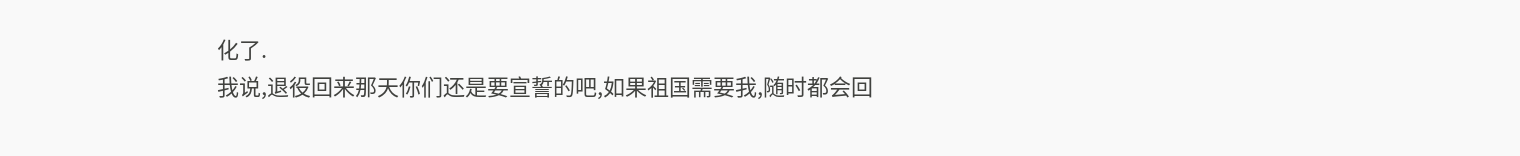化了.
我说,退役回来那天你们还是要宣誓的吧,如果祖国需要我,随时都会回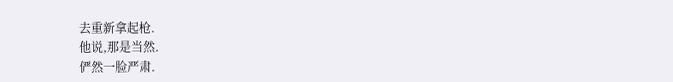去重新拿起枪.
他说,那是当然.
俨然一脸严肃.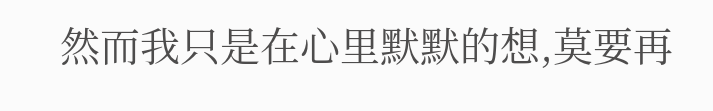然而我只是在心里默默的想,莫要再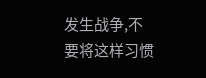发生战争,不要将这样习惯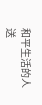和平生活的人送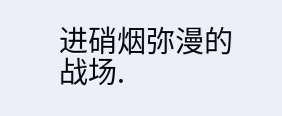进硝烟弥漫的战场.